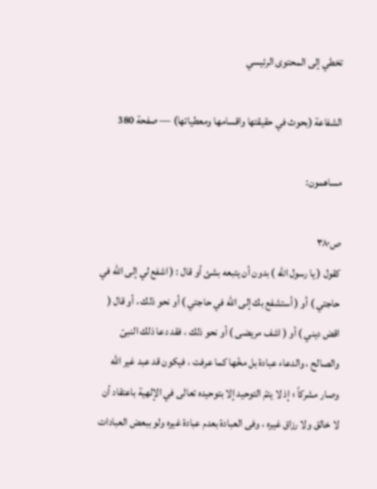تخطي إلى المحتوى الرئيسي

الشفاعة (بحوث في حقيقتها واقسامها ومعطياتها) — صفحة 380

مساهمون:

ص٣٨٠
كقول ( يا رسول الله ) بدون أن يتبعه بشئ أو قال : ( اشفع لي إلى الله في حاجتي ) أو ( أستشفع بك إلى الله في حاجتي ) أو نحو ذلك ، أو قال ( اقض ديني ) أو ( اشف مريضى ) أو نحو ذلك ، فقد دعا ذلك النبىّ والصالح ، والدعاء عبادة بل مخّها كما عرفت ، فيكون قد عبد غير الله وصار مشركاً ؛ إذ لا يتمّ التوحيد إلا بتوحيده تعالى في الإلهية باعتقاد أن لا خالق ولا رزاق غيره ، وفى العبادة بعدم عبادة غيره ولو ببعض العبادات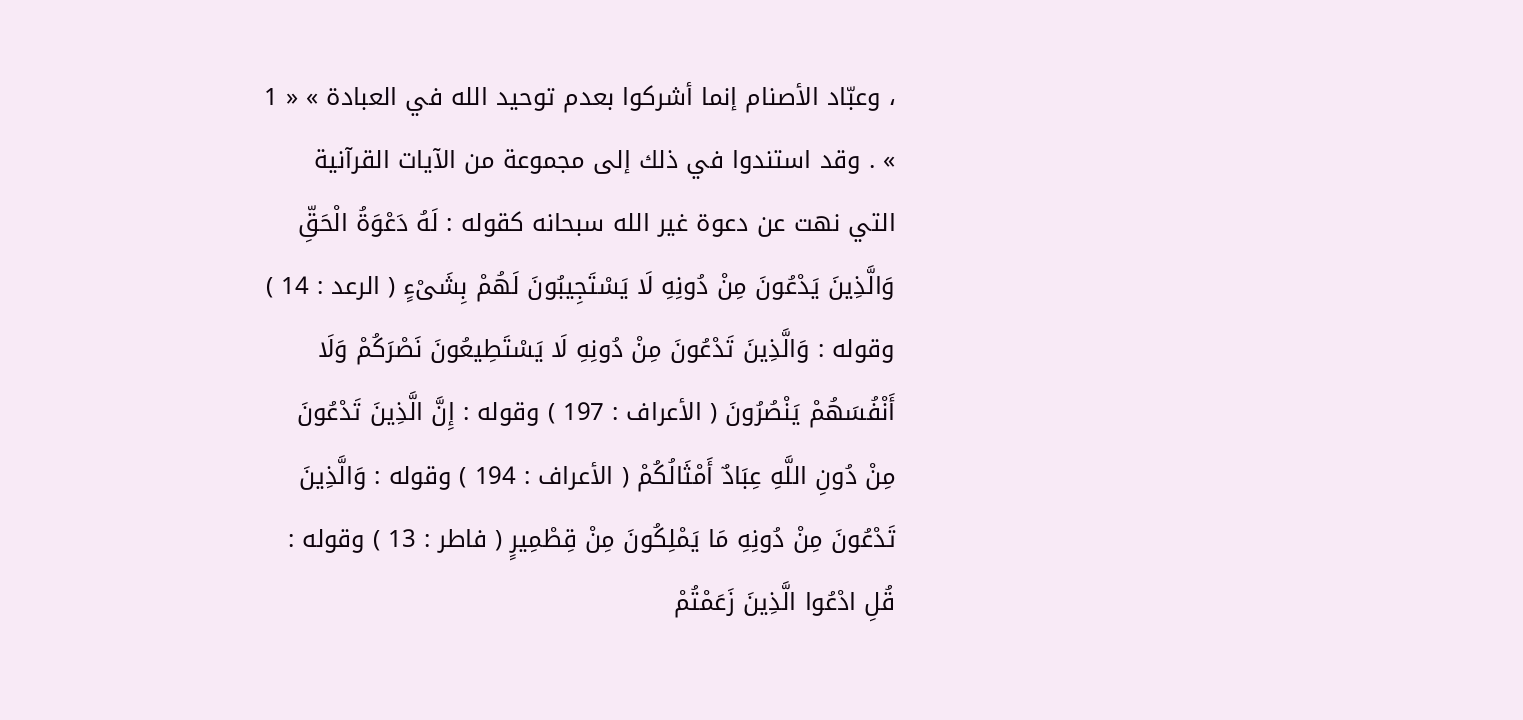، وعبّاد الأصنام إنما أشركوا بعدم توحيد الله في العبادة » « 1 » . وقد استندوا في ذلك إلى مجموعة من الآيات القرآنية التي نهت عن دعوة غير الله سبحانه كقوله : لَهُ دَعْوَةُ الْحَقِّ وَالَّذِينَ يَدْعُونَ مِنْ دُونِهِ لَا يَسْتَجِيبُونَ لَهُمْ بِشَىْءٍ ( الرعد : 14 ) وقوله : وَالَّذِينَ تَدْعُونَ مِنْ دُونِهِ لَا يَسْتَطِيعُونَ نَصْرَكُمْ وَلَا أَنْفُسَهُمْ يَنْصُرُونَ ( الأعراف : 197 ) وقوله : إِنَّ الَّذِينَ تَدْعُونَ مِنْ دُونِ اللَّهِ عِبَادٌ أَمْثَالُكُمْ ( الأعراف : 194 ) وقوله : وَالَّذِينَ تَدْعُونَ مِنْ دُونِهِ مَا يَمْلِكُونَ مِنْ قِطْمِيرٍ ( فاطر : 13 ) وقوله : قُلِ ادْعُوا الَّذِينَ زَعَمْتُمْ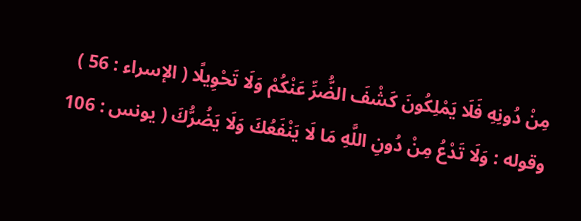مِنْ دُونِهِ فَلَا يَمْلِكُونَ كَشْفَ الضُّرِّ عَنْكُمْ وَلَا تَحْوِيلًا ( الإسراء : 56 ) وقوله : وَلَا تَدْعُ مِنْ دُونِ اللَّهِ مَا لَا يَنْفَعُكَ وَلَا يَضُرُّكَ ( يونس : 106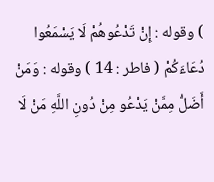) وقوله : إِنْ تَدْعُوهُمْ لَا يَسْمَعُوا دُعَاءَكُمْ ( فاطر : 14 ) وقوله : وَمَنْ أَضَلُّ مِمَّنْ يَدْعُو مِنْ دُونِ اللَّهِ مَنْ لَا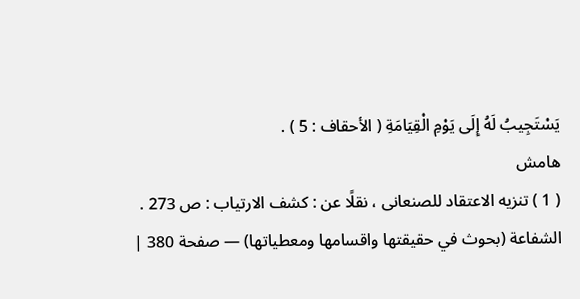يَسْتَجِيبُ لَهُ إِلَى يَوْمِ الْقِيَامَةِ ( الأحقاف : 5 ) .
هامش
( 1 ) تنزيه الاعتقاد للصنعانى ، نقلًا عن : كشف الارتياب : ص 273 .
الشفاعة (بحوث في حقيقتها واقسامها ومعطياتها) — صفحة 380 |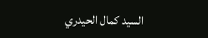السيد كمال الحيدري